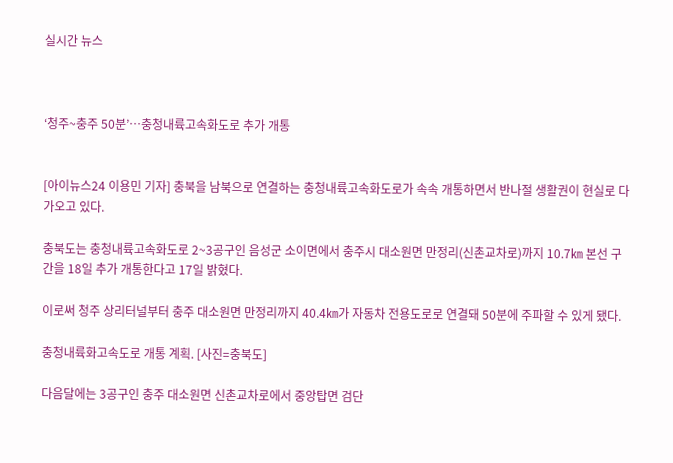실시간 뉴스



‘청주~충주 50분’…충청내륙고속화도로 추가 개통


[아이뉴스24 이용민 기자] 충북을 남북으로 연결하는 충청내륙고속화도로가 속속 개통하면서 반나절 생활권이 현실로 다가오고 있다.

충북도는 충청내륙고속화도로 2~3공구인 음성군 소이면에서 충주시 대소원면 만정리(신촌교차로)까지 10.7㎞ 본선 구간을 18일 추가 개통한다고 17일 밝혔다.

이로써 청주 상리터널부터 충주 대소원면 만정리까지 40.4㎞가 자동차 전용도로로 연결돼 50분에 주파할 수 있게 됐다.

충청내륙화고속도로 개통 계획. [사진=충북도]

다음달에는 3공구인 충주 대소원면 신촌교차로에서 중앙탑면 검단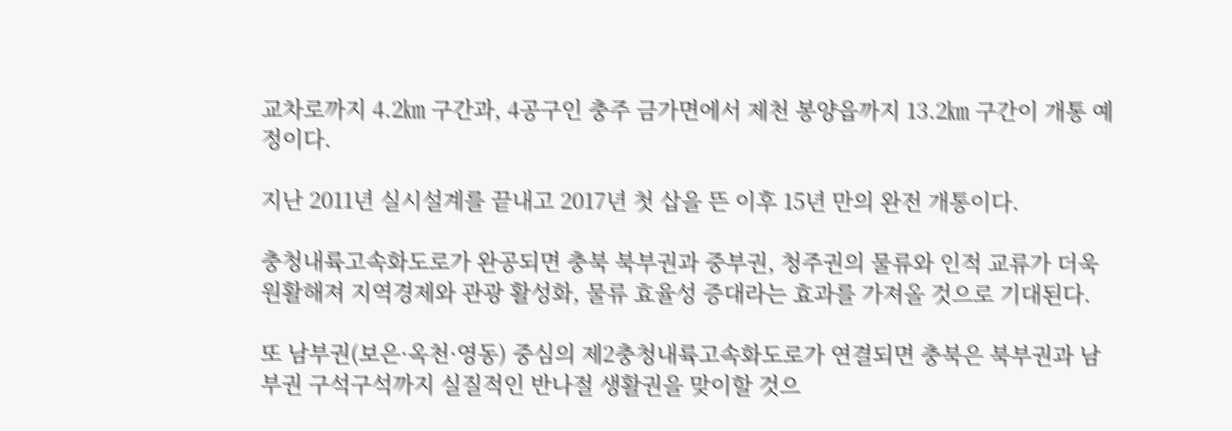교차로까지 4.2㎞ 구간과, 4공구인 충주 금가면에서 제천 봉양읍까지 13.2㎞ 구간이 개통 예정이다.

지난 2011년 실시설계를 끝내고 2017년 첫 삽을 뜬 이후 15년 만의 완전 개통이다.

충청내륙고속화도로가 완공되면 충북 북부권과 중부권, 청주권의 물류와 인적 교류가 더욱 원활해져 지역경제와 관광 활성화, 물류 효율성 증대라는 효과를 가져올 것으로 기대된다.

또 남부권(보은·옥천·영동) 중심의 제2충청내륙고속화도로가 연결되면 충북은 북부권과 남부권 구석구석까지 실질적인 반나절 생활권을 맞이할 것으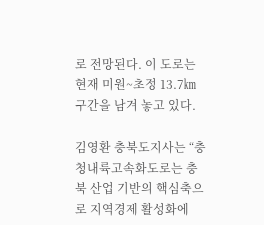로 전망된다. 이 도로는 현재 미원~초정 13.7㎞ 구간을 남겨 놓고 있다.

김영환 충북도지사는 “충청내륙고속화도로는 충북 산업 기반의 핵심축으로 지역경제 활성화에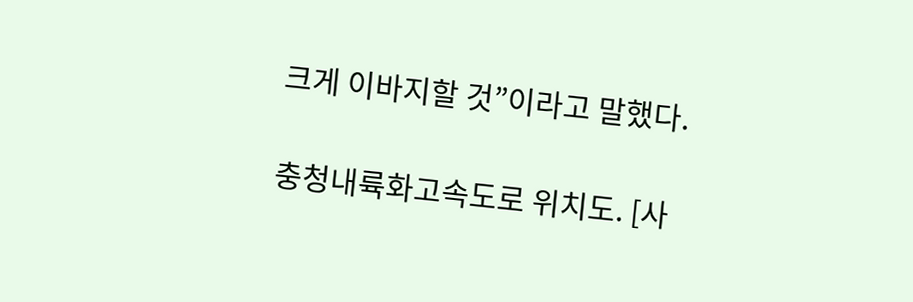크게 이바지할 것”이라고 말했다.

충청내륙화고속도로 위치도. [사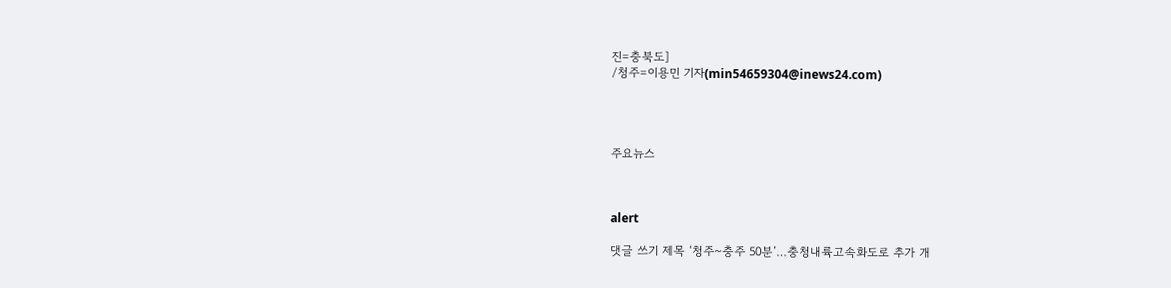진=충북도]
/청주=이용민 기자(min54659304@inews24.com)




주요뉴스



alert

댓글 쓰기 제목 ‘청주~충주 50분’…충청내륙고속화도로 추가 개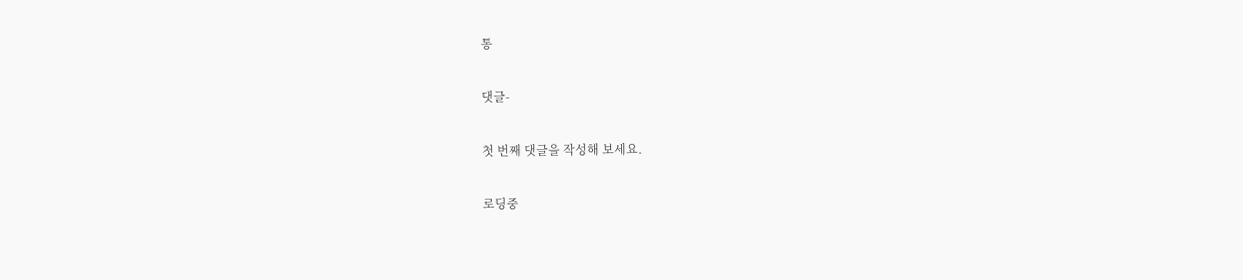통

댓글-

첫 번째 댓글을 작성해 보세요.

로딩중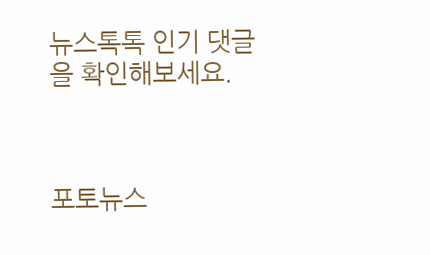뉴스톡톡 인기 댓글을 확인해보세요.



포토뉴스